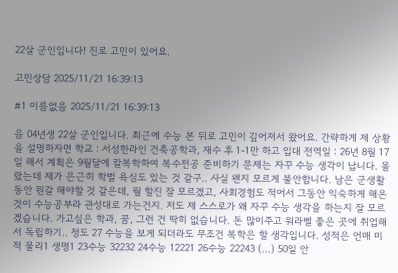22살 군인입니다! 진로 고민이 있어요.

고민상담 2025/11/21 16:39:13

#1 이름없음 2025/11/21 16:39:13

음 04년생 22살 군인입니다. 최근에 수능 본 뒤로 고민이 깊어져서 왔어요. 간략하게 제 상황을 설명하자면 학교 : 서성한라인 건축공학과, 재수 후 1-1만 하고 입대 전역일 : 26년 8월 17일 해서 계획은 9월달에 칼복학하여 복수전공 준비하기 문제는 자꾸 수능 생각이 납니다. 몰랐는데 제가 은근히 학벌 욕심도 있는 것 같구.. 사실 왠지 모르게 불안합니다. 남은 군생활동안 뭔갈 해야할 것 같은데, 뭘 할진 잘 모르겠고, 사회경험도 적어서 그동안 익숙하게 해온 것이 수능공부라 관성대로 가는건지. 저도 제 스스로가 왜 자꾸 수능 생각을 하는지 잘 모르겠습니다. 가고싶은 학과, 꿈, 그런 건 딱히 없습니다. 돈 많이주고 워라벨 좋은 곳에 취업해서 독립하기.. 정도 27 수능을 보게 되더라도 무조건 복학은 할 생각입니다. 성적은 언매 미적 물리1 생명1 23수능 32232 24수능 12221 26수능 22243 (...) 50일 안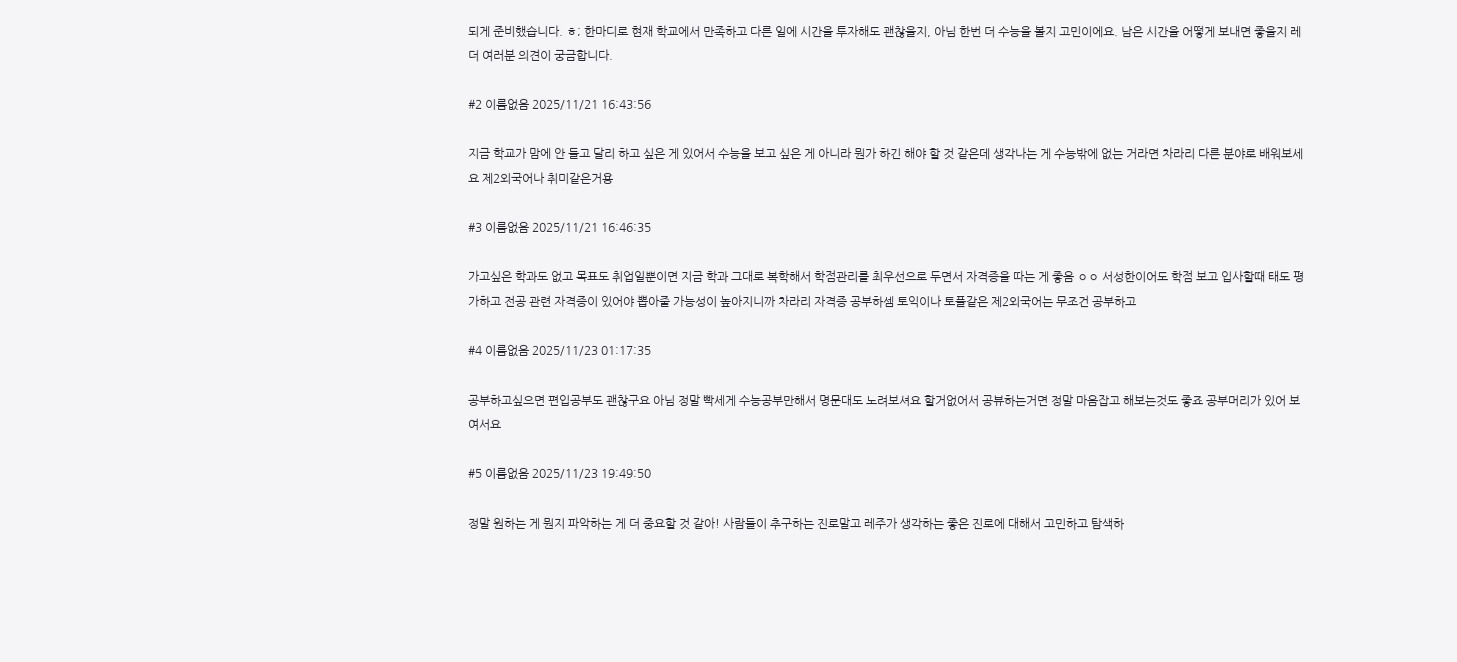되게 준비했습니다. ㅎ; 한마디로 현재 학교에서 만족하고 다른 일에 시간을 투자해도 괜찮을지, 아님 한번 더 수능을 볼지 고민이에요. 남은 시간을 어떻게 보내면 좋을지 레더 여러분 의견이 궁금합니다.

#2 이름없음 2025/11/21 16:43:56

지금 학교가 맘에 안 들고 달리 하고 싶은 게 있어서 수능을 보고 싶은 게 아니라 뭔가 하긴 해야 할 것 같은데 생각나는 게 수능밖에 없는 거라면 차라리 다른 분야로 배워보세요 제2외국어나 취미같은거용

#3 이름없음 2025/11/21 16:46:35

가고싶은 학과도 없고 목표도 취업일뿐이면 지금 학과 그대로 복학해서 학점관리를 최우선으로 두면서 자격증을 따는 게 좋음 ㅇㅇ 서성한이어도 학점 보고 입사할때 태도 평가하고 전공 관련 자격증이 있어야 뽑아줄 가능성이 높아지니까 차라리 자격증 공부하셈 토익이나 토플같은 제2외국어는 무조건 공부하고

#4 이름없음 2025/11/23 01:17:35

공부하고싶으면 편입공부도 괜찮구요 아님 정말 빡세게 수능공부만해서 명문대도 노려보셔요 할거없어서 공뷰하는거면 정말 마음잡고 해보는것도 좋죠 공부머리가 있어 보여서요

#5 이름없음 2025/11/23 19:49:50

정말 원하는 게 뭔지 파악하는 게 더 중요할 것 같아! 사람들이 추구하는 진로말고 레주가 생각하는 좋은 진로에 대해서 고민하고 탐색하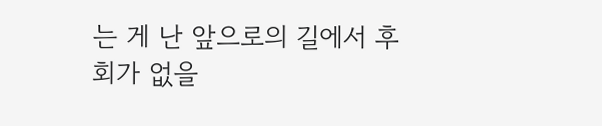는 게 난 앞으로의 길에서 후회가 없을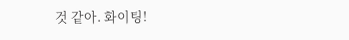것 같아. 화이팅!